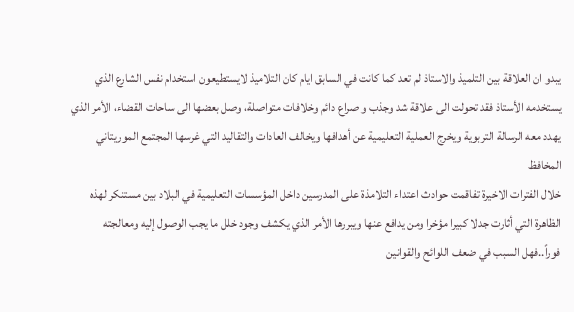يبدو ان العلاقة بين التلميذ والاستاذ لم تعد كما كانت في السابق ايام كان التلاميذ لايستطيعون استخدام نفس الشارع الذي يستخدمه الأستاذ فقد تحولت الى علاقة شد وجذب و صراع دائم وخلافات متواصلة، وصل بعضها الى ساحات القضاء، الأمر الذي يهدد معه الرسالة التربوية ويخرج العملية التعليمية عن أهدافها ويخالف العادات والتقاليد التي غرسها المجتمع الموريتاني المخافظ
خلال الفترات الاخيرة تفاقمت حوادث اعتداء التلامذة على المدرسين داخل المؤسسات التعليمية في البلاد بين مستنكر لهذه الظاهرة التي أثارت جدلا كبيرا مؤخرا ومن يدافع عنها ويبررها الأمر الذي يكشف وجود خلل ما يجب الوصول إليه ومعالجته فوراً..فهل السبب في ضعف اللوائح والقوانين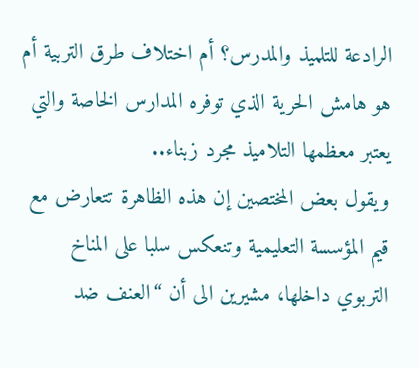الرادعة للتلميذ والمدرس؟ أم اختلاف طرق التربية أم هو هامش الحرية الذي توفره المدارس الخاصة والتي يعتبر معظمها التلاميذ مجرد زبناء..
ويقول بعض المختصين إن هذه الظاهرة تتعارض مع قيم المؤسسة التعليمية وتنعكس سلبا على المناخ التربوي داخلها، مشيرين الى أن “العنف ضد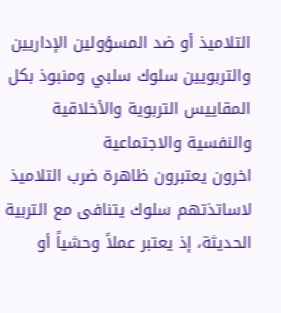التلاميذ أو ضد المسؤولين الإداريين والتربويين سلوك سلبي ومنبوذ بكل المقاييس التربوية والأخلاقية والنفسية والاجتماعية
اخرون يعتبرون ظاهرة ضرب التلاميذ لاساتذتهم سلوك يتنافى مع التربية الحديثة، إذ يعتبر عملاً وحشياً أو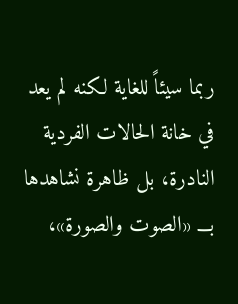ربما سيئاً للغاية لكنه لم يعد في خانة الحالات الفردية النادرة، بل ظاهرة نشاهدها بـــ «الصوت والصورة»،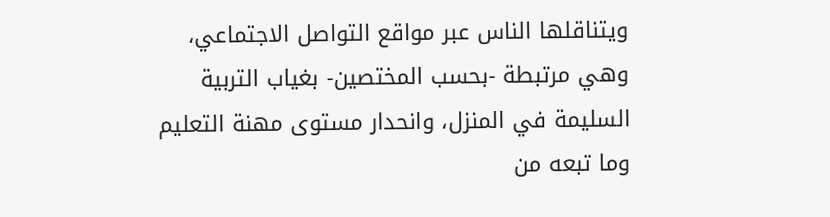ويتناقلها الناس عبر مواقع التواصل الاجتماعي، وهي مرتبطة -بحسب المختصين- بغياب التربية السليمة في المنزل، وانحدار مستوى مهنة التعليم وما تبعه من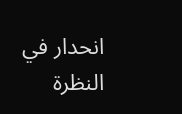انحدار في النظرة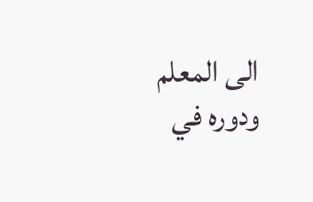الى المعلم ودوره في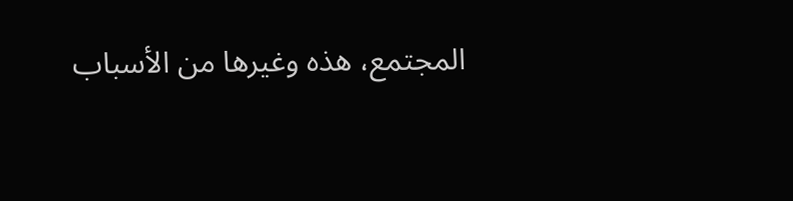المجتمع، هذه وغيرها من الأسباب